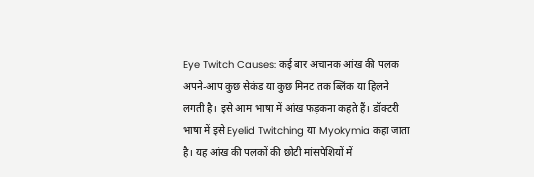Eye Twitch Causes: कई बार अचानक आंख की पलक अपने-आप कुछ सेकंड या कुछ मिनट तक ब्लिंक या हिलने लगती है। इसे आम भाषा में आंख फड़कना कहते हैं। डॉक्टरी भाषा में इसे Eyelid Twitching या Myokymia कहा जाता है। यह आंख की पलकों की छोटी मांसपेशियों में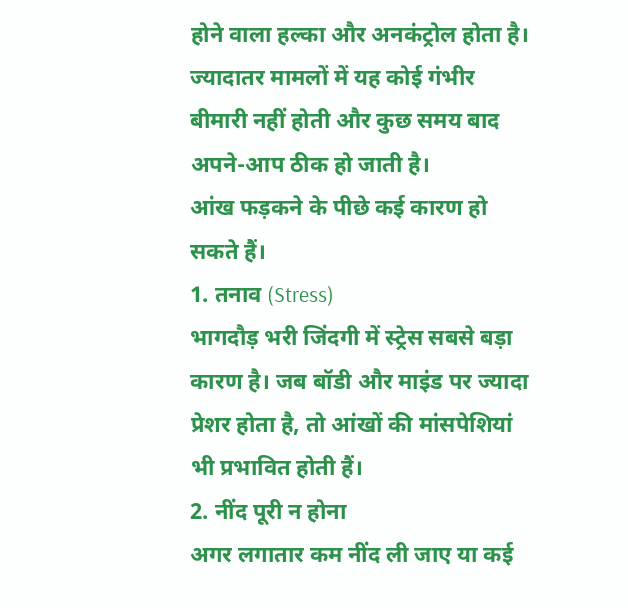होने वाला हल्का और अनकंट्रोल होता है। ज्यादातर मामलों में यह कोई गंभीर बीमारी नहीं होती और कुछ समय बाद अपने-आप ठीक हो जाती है।
आंख फड़कने के पीछे कई कारण हो सकते हैं।
1. तनाव (Stress)
भागदौड़ भरी जिंदगी में स्ट्रेस सबसे बड़ा कारण है। जब बॉडी और माइंड पर ज्यादा प्रेशर होता है, तो आंखों की मांसपेशियां भी प्रभावित होती हैं।
2. नींद पूरी न होना
अगर लगातार कम नींद ली जाए या कई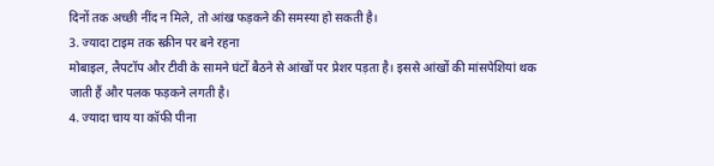दिनों तक अच्छी नींद न मिले, तो आंख फड़कने की समस्या हो सकती है।
3. ज्यादा टाइम तक स्क्रीन पर बने रहना
मोबाइल, लैपटॉप और टीवी के सामने घंटों बैठने से आंखों पर प्रेशर पड़ता है। इससे आंखों की मांसपेशियां थक जाती हैं और पलक फड़कने लगती है।
4. ज्यादा चाय या कॉफी पीना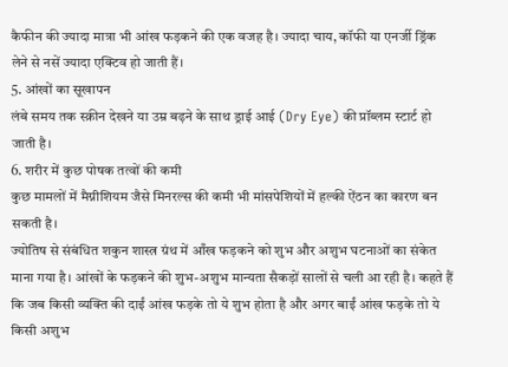कैफीन की ज्यादा मात्रा भी आंख फड़कने की एक वजह है। ज्यादा चाय, कॉफी या एनर्जी ड्रिंक लेने से नसें ज्यादा एक्टिव हो जाती हैं।
5. आंखों का सूखापन
लंबे समय तक स्क्रीन देखने या उम्र बढ़ने के साथ ड्राई आई (Dry Eye) की प्रॉब्लम स्टार्ट हो जाती है।
6. शरीर में कुछ पोषक तत्वों की कमी
कुछ मामलों में मैग्नीशियम जैसे मिनरल्स की कमी भी मांसपेशियों में हल्की ऐंठन का कारण बन सकती है।
ज्योतिष से संबंधित शकुन शास्त्र ग्रंथ में आँख फड़कने को शुभ और अशुभ घटनाओं का संकेत माना गया है। आंखों के फड़कने की शुभ-अशुभ मान्यता सैकड़ों सालों से चली आ रही है। कहते हैं कि जब किसी व्यक्ति की दाईं आंख फड़के तो ये शुभ होता है और अगर बाईं आंख फड़के तो ये किसी अशुभ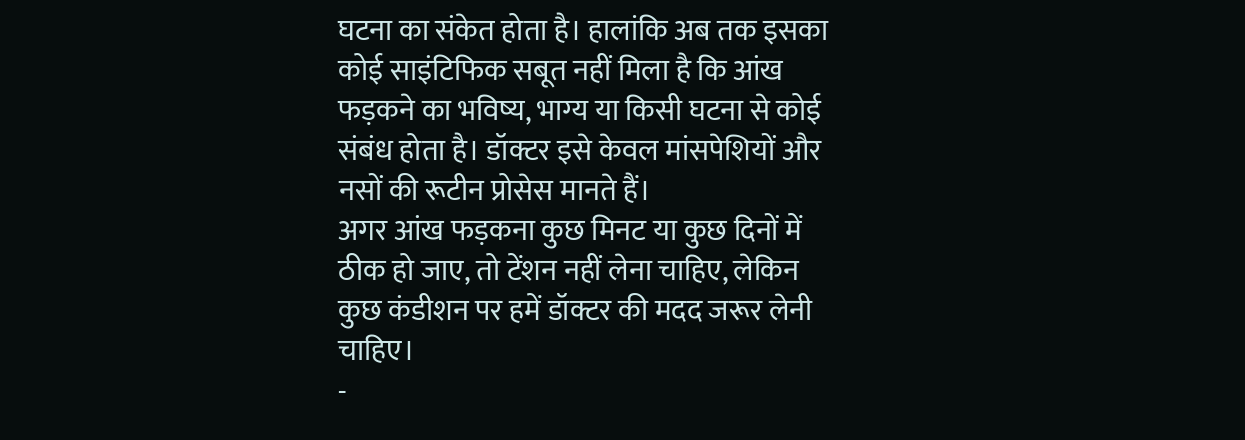घटना का संकेत होता है। हालांकि अब तक इसका कोई साइंटिफिक सबूत नहीं मिला है कि आंख फड़कने का भविष्य, भाग्य या किसी घटना से कोई संबंध होता है। डॉक्टर इसे केवल मांसपेशियों और नसों की रूटीन प्रोसेस मानते हैं।
अगर आंख फड़कना कुछ मिनट या कुछ दिनों में ठीक हो जाए, तो टेंशन नहीं लेना चाहिए, लेकिन कुछ कंडीशन पर हमें डॉक्टर की मदद जरूर लेनी चाहिए।
-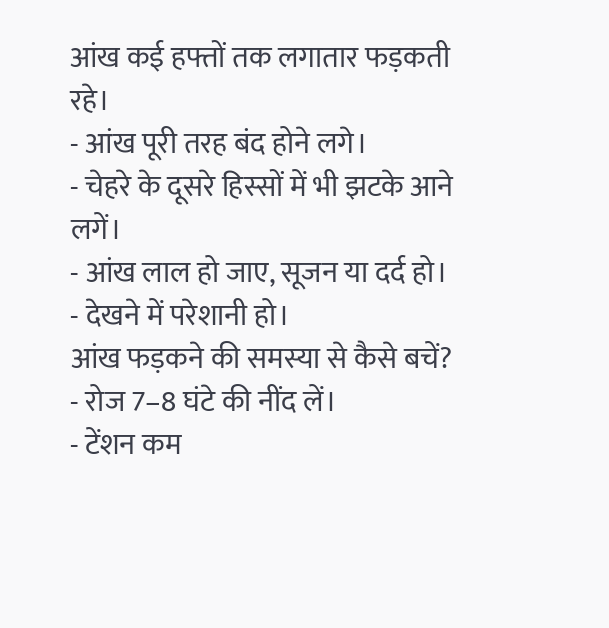आंख कई हफ्तों तक लगातार फड़कती रहे।
- आंख पूरी तरह बंद होने लगे।
- चेहरे के दूसरे हिस्सों में भी झटके आने लगें।
- आंख लाल हो जाए, सूजन या दर्द हो।
- देखने में परेशानी हो।
आंख फड़कने की समस्या से कैसे बचें?
- रोज 7–8 घंटे की नींद लें।
- टेंशन कम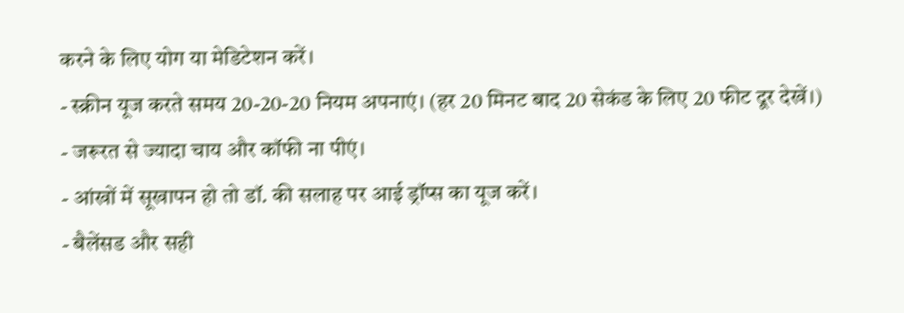करने के लिए योग या मेडिटेशन करें।
- स्क्रीन यूज करते समय 20-20-20 नियम अपनाएं। (हर 20 मिनट बाद 20 सेकंड के लिए 20 फीट दूर देखें।)
- जरूरत से ज्यादा चाय और कॉफी ना पीएं।
- आंखों में सूखापन हो तो डॉ. की सलाह पर आई ड्रॉप्स का यूज करें।
- बैलेंसड और सही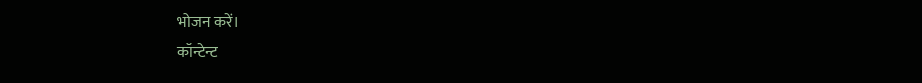भोजन करें।
कॉन्टेन्ट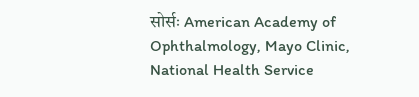सोर्सः American Academy of Ophthalmology, Mayo Clinic, National Health Service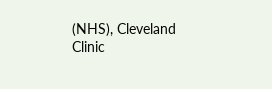(NHS), Cleveland Clinic